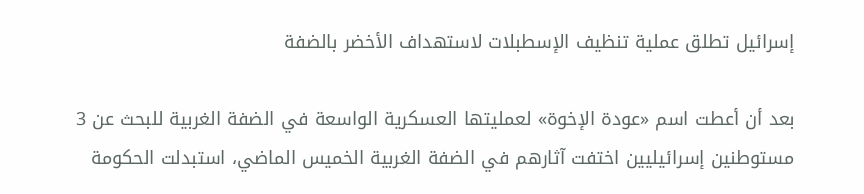إسرائيل تطلق عملية تنظيف الإسطبلات لاستهداف الأخضر بالضفة

بعد أن أعطت اسم «عودة الإخوة» لعمليتها العسكرية الواسعة في الضفة الغربية للبحث عن 3 مستوطنين إسرائيليين اختفت آثارهم في الضفة الغربية الخميس الماضي، استبدلت الحكومة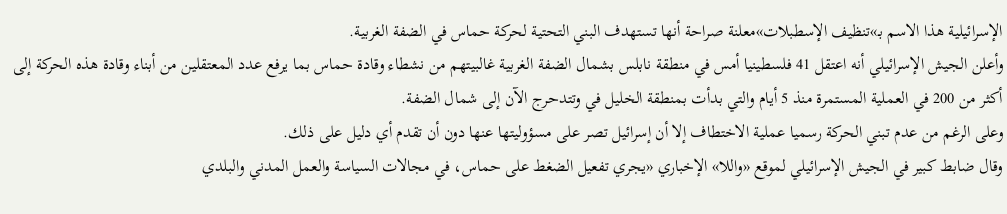الإسرائيلية هذا الاسم بـ»تنظيف الإسطبلات»معلنة صراحة أنها تستهدف البني التحتية لحركة حماس في الضفة الغربية.
وأعلن الجيش الإسرائيلي أنه اعتقل 41 فلسطينيا أمس في منطقة نابلس بشمال الضفة الغربية غالبيتهم من نشطاء وقادة حماس بما يرفع عدد المعتقلين من أبناء وقادة هذه الحركة إلى أكثر من 200 في العملية المستمرة منذ 5 أيام والتي بدأت بمنطقة الخليل في وتتدحرج الآن إلى شمال الضفة.
وعلى الرغم من عدم تبني الحركة رسميا عملية الاختطاف إلا أن إسرائيل تصر على مسؤوليتها عنها دون أن تقدم أي دليل على ذلك.
وقال ضابط كبير في الجيش الإسرائيلي لموقع «واللا» الإخباري «يجري تفعيل الضغط على حماس، في مجالات السياسة والعمل المدني والبلدي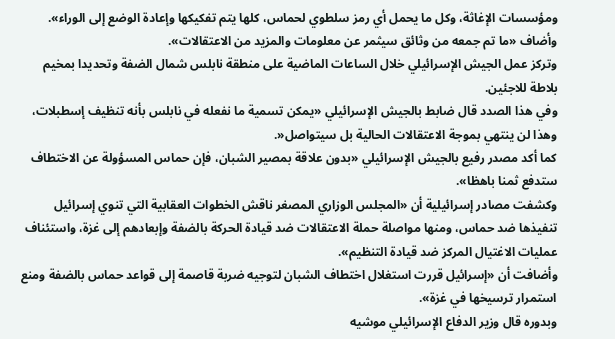ومؤسسات الإغاثة، وكل ما يحمل أي رمز سلطوي لحماس، كلها يتم تفكيكها وإعادة الوضع إلى الوراء».
وأضاف «ما تم جمعه من وثائق سيثمر عن معلومات والمزيد من الاعتقالات».
وتركز عمل الجيش الإسرائيلي خلال الساعات الماضية على منطقة نابلس شمال الضفة وتحديدا بمخيم بلاطة للاجئين.
وفي هذا الصدد قال ضابط بالجيش الإسرائيلي «يمكن تسمية ما نفعله في نابلس بأنه تنظيف إسطبلات، وهذا لن ينتهي بموجة الاعتقالات الحالية بل سيتواصل«.
كما أكد مصدر رفيع بالجيش الإسرائيلي «بدون علاقة بمصير الشبان، فإن حماس المسؤولة عن الاختطاف ستدفع ثمنا باهظا».
وكشفت مصادر إسرائيلية أن «المجلس الوزاري المصغر ناقش الخطوات العقابية التي تنوي إسرائيل تنفيذها ضد حماس، ومنها مواصلة حملة الاعتقالات ضد قيادة الحركة بالضفة وإبعادهم إلى غزة، واستئناف عمليات الاغتيال المركز ضد قيادة التنظيم».
وأضافت أن «إسرائيل قررت استغلال اختطاف الشبان لتوجيه ضربة قاصمة إلى قواعد حماس بالضفة ومنع استمرار ترسيخها في غزة».
وبدوره قال وزير الدفاع الإسرائيلي موشيه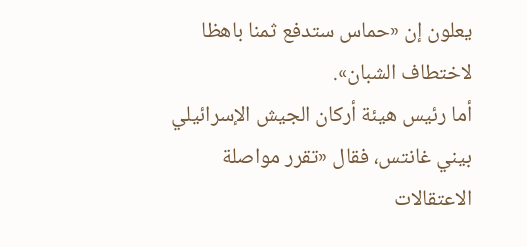يعلون إن «حماس ستدفع ثمنا باهظا لاختطاف الشبان».
أما رئيس هيئة أركان الجيش الإسرائيلي بيني غانتس، فقال «تقرر مواصلة الاعتقالات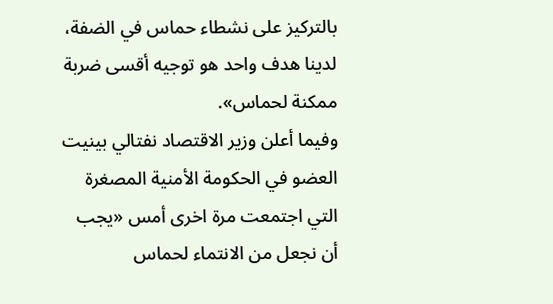بالتركيز على نشطاء حماس في الضفة، لدينا هدف واحد هو توجيه أقسى ضربة ممكنة لحماس».
وفيما أعلن وزير الاقتصاد نفتالي بينيت العضو في الحكومة الأمنية المصغرة التي اجتمعت مرة اخرى أمس «يجب أن نجعل من الانتماء لحماس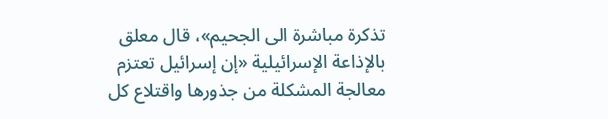تذكرة مباشرة الى الجحيم»، قال معلق بالإذاعة الإسرائيلية «إن إسرائيل تعتزم معالجة المشكلة من جذورها واقتلاع كل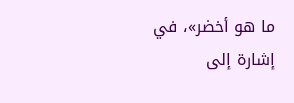ما هو أخضر»، في إشارة إلى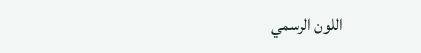اللون الرسمي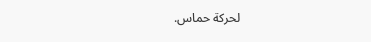لحركة حماس.